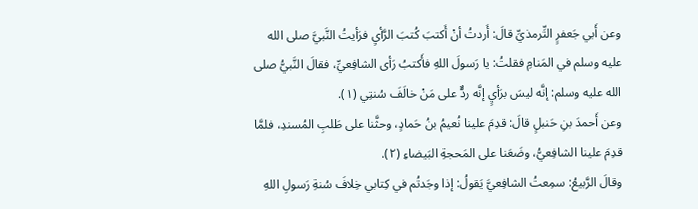وعن أَبي جَعفرٍ التِّرمذيِّ قالَ: أَردتُ أنْ أَكتبَ كُتبَ الرَّأيِ فرَأيتُ النَّبيَّ صلى الله عليه وسلم في المَنامِ فقلتُ: يا رَسولَ اللهِ فأَكتبُ رَأى الشافِعيِّ، فقالَ النَّبيُّ صلى الله عليه وسلم: إنَّه ليسَ برَأيٍ إنَّه ردٌّ على مَنْ خالَفَ سُنتِي (١).
وعن أَحمدَ بنِ حَنبلٍ قالَ: قدِمَ علينا نُعيمُ بنُ حَمادٍ، وحثَّنا على طَلبِ المُسندِ، فلمَّا قدِمَ علينا الشافِعيُّ، وضَعَنا على المَحجةِ البَيضاءِ (٢).
وقالَ الرَّبيعُ: سمِعتُ الشافِعيَّ يَقولُ: إذا وجَدتُم في كِتابي خِلافَ سُنةِ رَسولِ اللهِ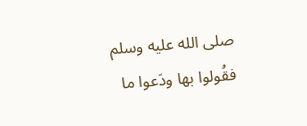صلى الله عليه وسلم فقُولوا بها ودَعوا ما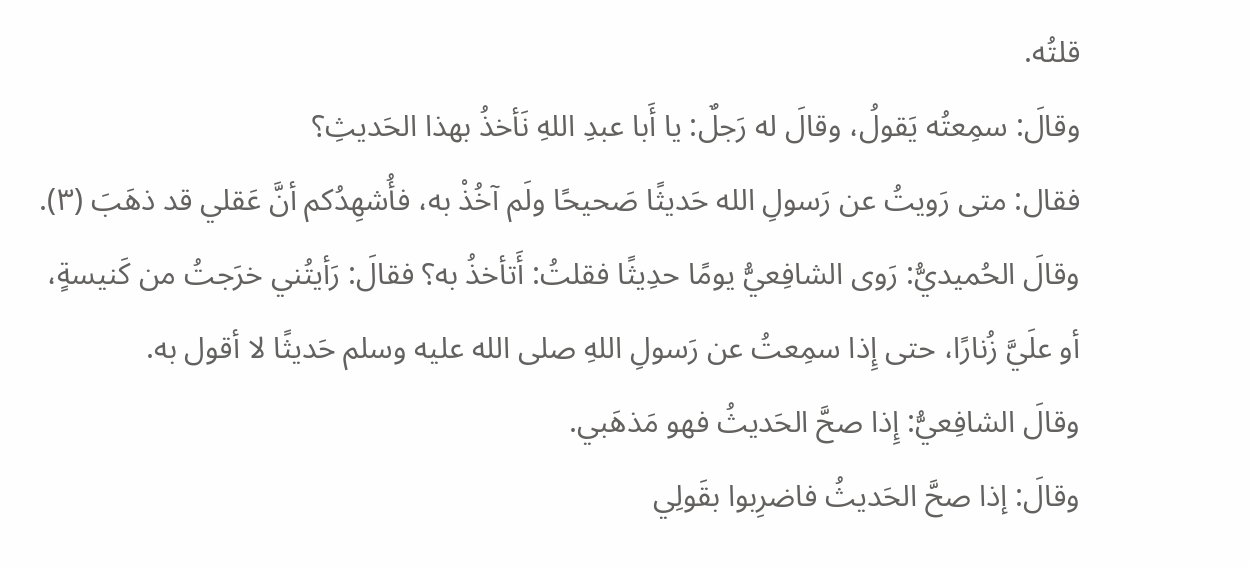قلتُه.
وقالَ: سمِعتُه يَقولُ، وقالَ له رَجلٌ: يا أَبا عبدِ اللهِ نَأخذُ بهذا الحَديثِ؟
فقال: متى رَويتُ عن رَسولِ الله حَديثًا صَحيحًا ولَم آخُذْ به، فأُشهِدُكم أنَّ عَقلي قد ذهَبَ (٣).
وقالَ الحُميديُّ: رَوى الشافِعيُّ يومًا حدِيثًا فقلتُ: أَتأخذُ به؟ فقالَ: رَأيتُني خرَجتُ من كَنيسةٍ، أو علَيَّ زُنارًا، حتى إِذا سمِعتُ عن رَسولِ اللهِ صلى الله عليه وسلم حَديثًا لا أقول به.
وقالَ الشافِعيُّ: إِذا صحَّ الحَديثُ فهو مَذهَبي.
وقالَ: إذا صحَّ الحَديثُ فاضرِبوا بقَولِي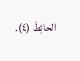الحائِطَ (٤).